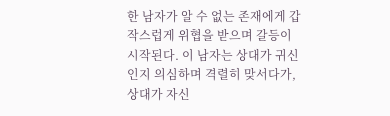한 남자가 알 수 없는 존재에게 갑작스럽게 위협을 받으며 갈등이 시작된다. 이 남자는 상대가 귀신인지 의심하며 격렬히 맞서다가, 상대가 자신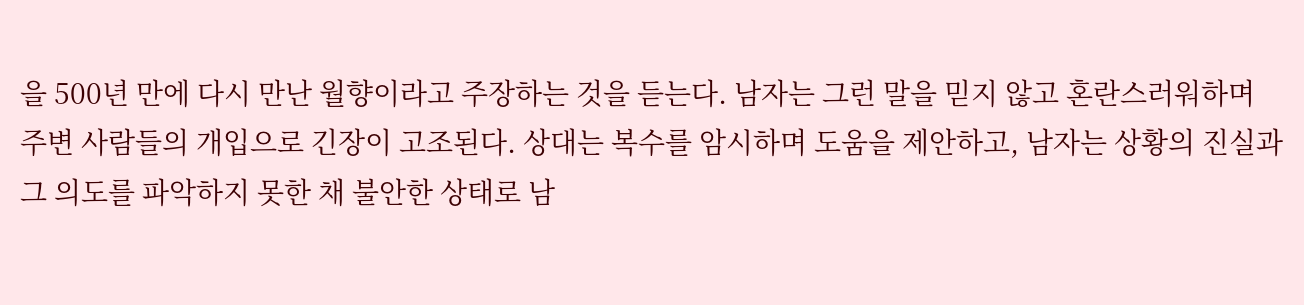을 500년 만에 다시 만난 월향이라고 주장하는 것을 듣는다. 남자는 그런 말을 믿지 않고 혼란스러워하며 주변 사람들의 개입으로 긴장이 고조된다. 상대는 복수를 암시하며 도움을 제안하고, 남자는 상황의 진실과 그 의도를 파악하지 못한 채 불안한 상태로 남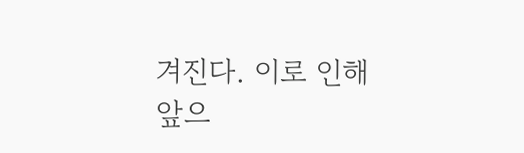겨진다. 이로 인해 앞으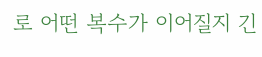로 어떤 복수가 이어질지 긴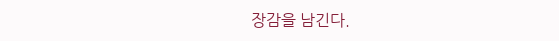장감을 남긴다.